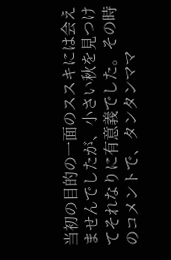当初の目的の一面のススキには会えませんでしたが、小さい秋を見つけてそれなりに有意義でした。その時のコメントで、タンタンママ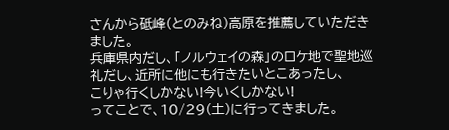さんから砥峰(とのみね)高原を推薦していただきました。
兵庫県内だし、「ノルウェイの森」のロケ地で聖地巡礼だし、近所に他にも行きたいとこあったし、
こりゃ行くしかない!今いくしかない!
ってことで、10/29(土)に行ってきました。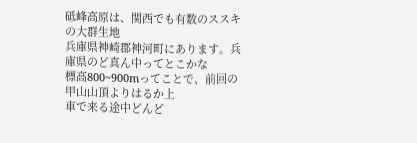砥峰高原は、関西でも有数のススキの大群生地
兵庫県神崎郡神河町にあります。兵庫県のど真ん中ってとこかな
標高800~900mってことで、前回の甲山山頂よりはるか上
車で来る途中どんど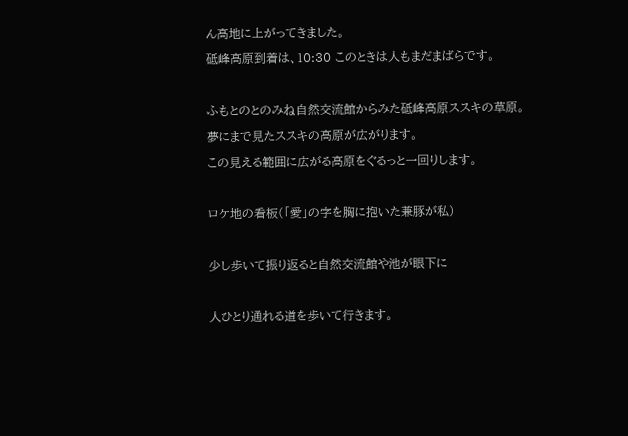ん高地に上がってきました。
砥峰高原到着は、10:30 このときは人もまだまばらです。

ふもとのとのみね自然交流館からみた砥峰高原ススキの草原。
夢にまで見たススキの高原が広がります。
この見える範囲に広がる高原をぐるっと一回りします。

ロケ地の看板(「愛」の字を胸に抱いた兼豚が私)

少し歩いて振り返ると自然交流館や池が眼下に

人ひとり通れる道を歩いて行きます。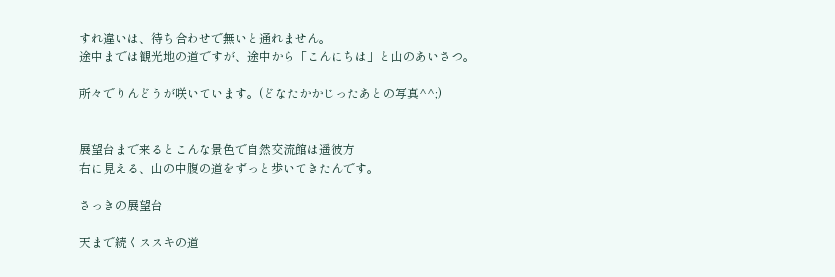すれ違いは、待ち合わせで無いと通れません。
途中までは観光地の道ですが、途中から「こんにちは」と山のあいさつ。

所々でりんどうが咲いています。(どなたかかじったあとの写真^^;)


展望台まで来るとこんな景色で自然交流館は遥彼方
右に見える、山の中腹の道をずっと歩いてきたんです。

さっきの展望台

天まで続くススキの道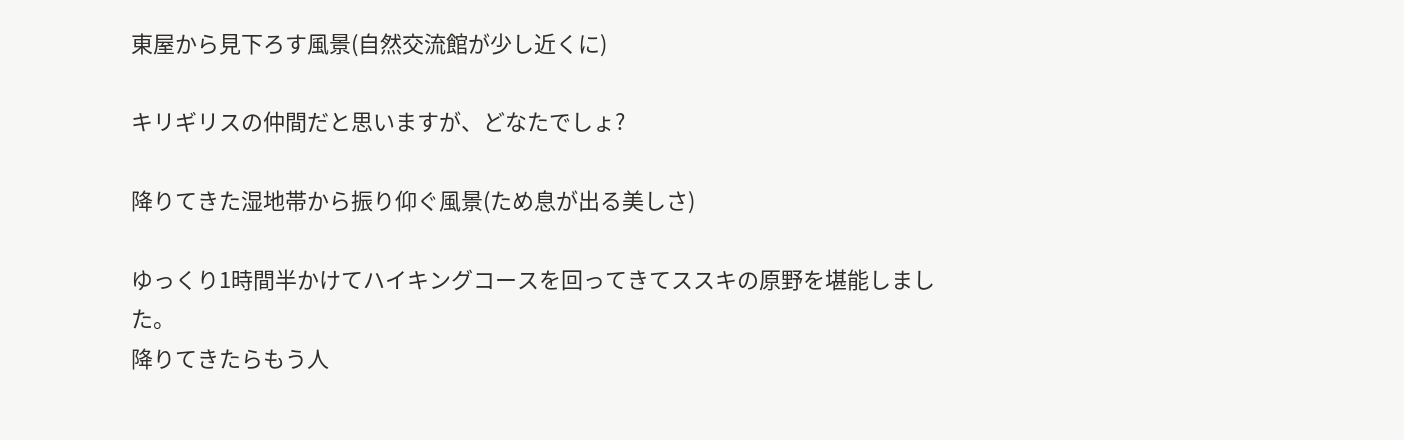東屋から見下ろす風景(自然交流館が少し近くに)

キリギリスの仲間だと思いますが、どなたでしょ?

降りてきた湿地帯から振り仰ぐ風景(ため息が出る美しさ)

ゆっくり1時間半かけてハイキングコースを回ってきてススキの原野を堪能しました。
降りてきたらもう人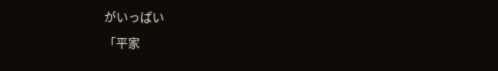がいっぱい
「平家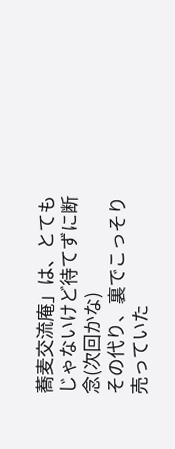蕎麦交流庵」は、とてもじゃないけど待てずに断念(次回かな)
その代り、裏でこっそり売っていた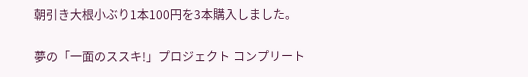朝引き大根小ぶり1本100円を3本購入しました。

夢の「一面のススキ!」プロジェクト コンプリート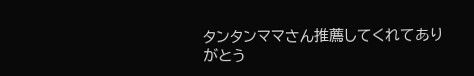タンタンママさん推薦してくれてありがとう